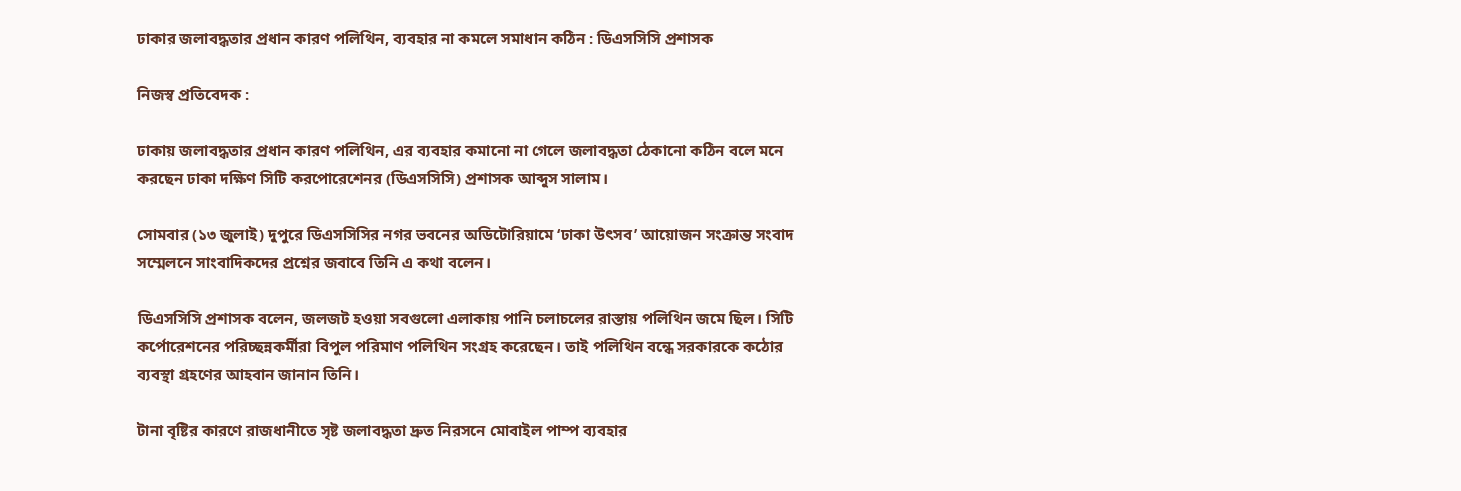ঢাকার জলাবদ্ধতার প্রধান কারণ পলিথিন, ব্যবহার না কমলে সমাধান কঠিন : ডিএসসিসি প্রশাসক

নিজস্ব প্রতিবেদক :

ঢাকায় জলাবদ্ধতার প্রধান কারণ পলিথিন, এর ব্যবহার কমানো না গেলে জলাবদ্ধতা ঠেকানো কঠিন বলে মনে করছেন ঢাকা দক্ষিণ সিটি করপোরেশেনর (ডিএসসিসি) প্রশাসক আব্দুস সালাম।

সোমবার (১৩ জুলাই) দুপুরে ডিএসসিসির নগর ভবনের অডিটোরিয়ামে ‘ঢাকা উৎসব’ আয়োজন সংক্রান্ত সংবাদ সম্মেলনে সাংবাদিকদের প্রশ্নের জবাবে তিনি এ কথা বলেন।

ডিএসসিসি প্রশাসক বলেন, জলজট হওয়া সবগুলো এলাকায় পানি চলাচলের রাস্তায় পলিথিন জমে ছিল। সিটি কর্পোরেশনের পরিচ্ছন্নকর্মীরা বিপুল পরিমাণ পলিথিন সংগ্রহ করেছেন। তাই পলিথিন বন্ধে সরকারকে কঠোর ব্যবস্থা গ্রহণের আহবান জানান তিনি।

টানা বৃষ্টির কারণে রাজধানীতে সৃষ্ট জলাবদ্ধতা দ্রুত নিরসনে মোবাইল পাম্প ব্যবহার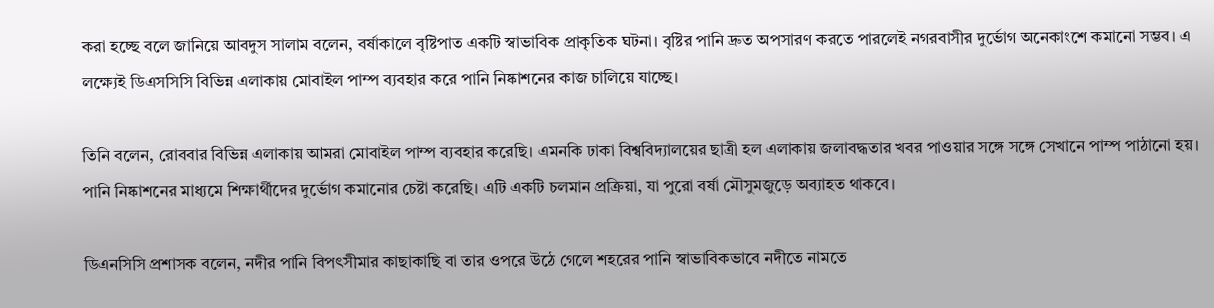করা হচ্ছে বলে জানিয়ে আবদুস সালাম বলেন, বর্ষাকালে বৃষ্টিপাত একটি স্বাভাবিক প্রাকৃতিক ঘটনা। বৃষ্টির পানি দ্রুত অপসারণ করতে পারলেই নগরবাসীর দুর্ভোগ অনেকাংশে কমানো সম্ভব। এ লক্ষ্যেই ডিএসসিসি বিভিন্ন এলাকায় মোবাইল পাম্প ব্যবহার করে পানি নিষ্কাশনের কাজ চালিয়ে যাচ্ছে।

তিনি বলেন, রোববার বিভিন্ন এলাকায় আমরা মোবাইল পাম্প ব্যবহার করেছি। এমনকি ঢাকা বিশ্ববিদ্যালয়ের ছাত্রী হল এলাকায় জলাবদ্ধতার খবর পাওয়ার সঙ্গে সঙ্গে সেখানে পাম্প পাঠানো হয়। পানি নিষ্কাশনের মাধ্যমে শিক্ষার্থীদের দুর্ভোগ কমানোর চেষ্টা করেছি। এটি একটি চলমান প্রক্রিয়া, যা পুরো বর্ষা মৌসুমজুড়ে অব্যাহত থাকবে।

ডিএনসিসি প্রশাসক বলেন, নদীর পানি বিপৎসীমার কাছাকাছি বা তার ওপরে উঠে গেলে শহরের পানি স্বাভাবিকভাবে নদীতে নামতে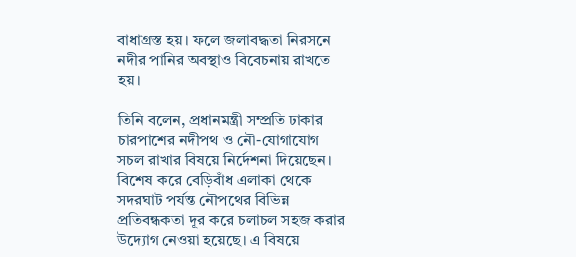বাধাগ্রস্ত হয়। ফলে জলাবদ্ধতা নিরসনে নদীর পানির অবস্থাও বিবেচনায় রাখতে হয়।

তিনি বলেন, প্রধানমন্ত্রী সম্প্রতি ঢাকার চারপাশের নদীপথ ও নৌ-যোগাযোগ সচল রাখার বিষয়ে নির্দেশনা দিয়েছেন। বিশেষ করে বেড়িবাঁধ এলাকা থেকে সদরঘাট পর্যন্ত নৌপথের বিভিন্ন প্রতিবন্ধকতা দূর করে চলাচল সহজ করার উদ্যোগ নেওয়া হয়েছে। এ বিষয়ে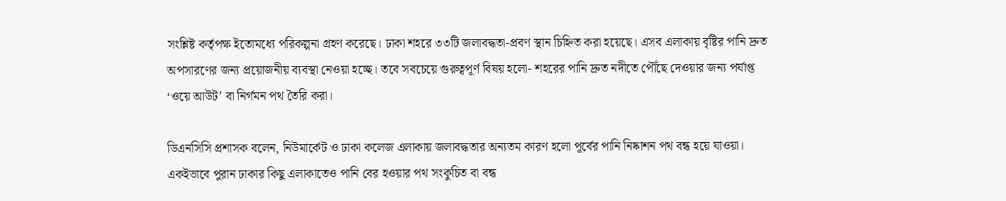সংশ্লিষ্ট কর্তৃপক্ষ ইতোমধ্যে পরিকল্পনা গ্রহণ করেছে। ঢাকা শহরে ৩৩টি জলাবদ্ধতা-প্রবণ স্থান চিহ্নিত করা হয়েছে। এসব এলাকায় বৃষ্টির পানি দ্রুত অপসারণের জন্য প্রয়োজনীয় ব্যবস্থা নেওয়া হচ্ছে। তবে সবচেয়ে গুরুত্বপূর্ণ বিষয় হলো- শহরের পানি দ্রুত নদীতে পৌঁছে দেওয়ার জন্য পর্যাপ্ত ‘ওয়ে আউট’ বা নির্গমন পথ তৈরি করা।

ডিএনসিসি প্রশাসক বলেন, নিউমার্কেট ও ঢাকা কলেজ এলাকায় জলাবদ্ধতার অন্যতম কারণ হলো পূর্বের পানি নিষ্কাশন পথ বন্ধ হয়ে যাওয়া। একইভাবে পুরান ঢাকার কিছু এলাকাতেও পানি বের হওয়ার পথ সংকুচিত বা বন্ধ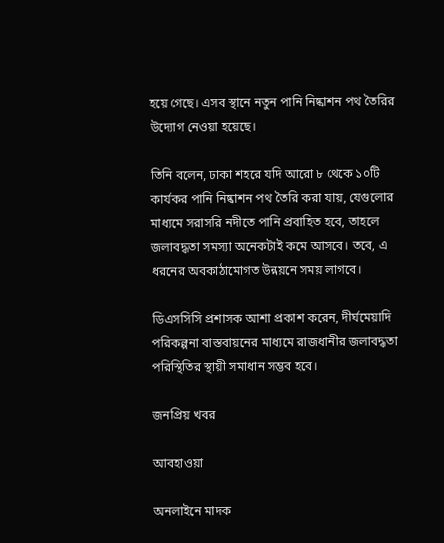হয়ে গেছে। এসব স্থানে নতুন পানি নিষ্কাশন পথ তৈরির উদ্যোগ নেওয়া হয়েছে।

তিনি বলেন, ঢাকা শহরে যদি আরো ৮ থেকে ১০টি কার্যকর পানি নিষ্কাশন পথ তৈরি করা যায়, যেগুলোর মাধ্যমে সরাসরি নদীতে পানি প্রবাহিত হবে, তাহলে জলাবদ্ধতা সমস্যা অনেকটাই কমে আসবে। তবে, এ ধরনের অবকাঠামোগত উন্নয়নে সময় লাগবে।

ডিএসসিসি প্রশাসক আশা প্রকাশ করেন, দীর্ঘমেয়াদি পরিকল্পনা বাস্তবায়নের মাধ্যমে রাজধানীর জলাবদ্ধতা পরিস্থিতির স্থায়ী সমাধান সম্ভব হবে।

জনপ্রিয় খবর

আবহাওয়া

অনলাইনে মাদক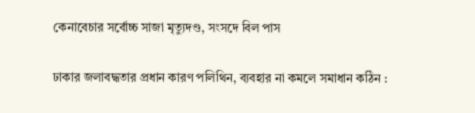কেনাবেচার সর্বোচ্চ সাজা মৃত্যুদণ্ড, সংসদে বিল পাস

ঢাকার জলাবদ্ধতার প্রধান কারণ পলিথিন, ব্যবহার না কমলে সমাধান কঠিন :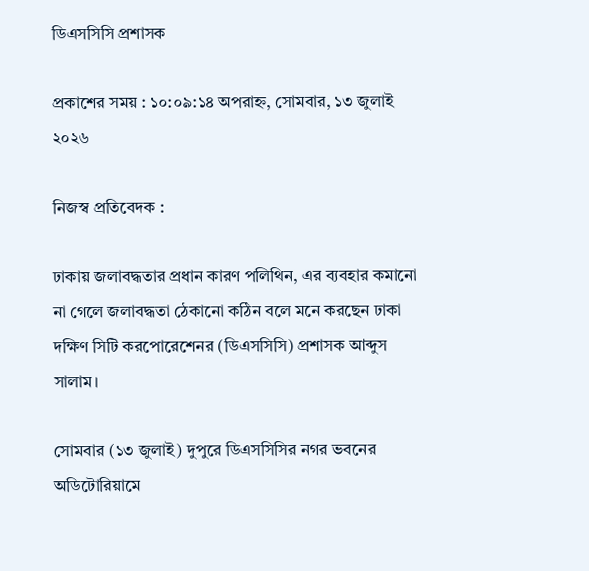ডিএসসিসি প্রশাসক

প্রকাশের সময় : ১০:০৯:১৪ অপরাহ্ন, সোমবার, ১৩ জুলাই ২০২৬

নিজস্ব প্রতিবেদক :

ঢাকায় জলাবদ্ধতার প্রধান কারণ পলিথিন, এর ব্যবহার কমানো না গেলে জলাবদ্ধতা ঠেকানো কঠিন বলে মনে করছেন ঢাকা দক্ষিণ সিটি করপোরেশেনর (ডিএসসিসি) প্রশাসক আব্দুস সালাম।

সোমবার (১৩ জুলাই) দুপুরে ডিএসসিসির নগর ভবনের অডিটোরিয়ামে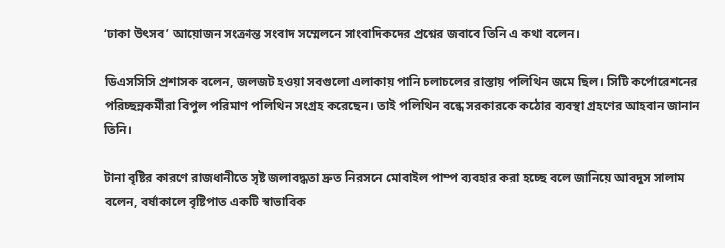‘ঢাকা উৎসব’ আয়োজন সংক্রান্ত সংবাদ সম্মেলনে সাংবাদিকদের প্রশ্নের জবাবে তিনি এ কথা বলেন।

ডিএসসিসি প্রশাসক বলেন, জলজট হওয়া সবগুলো এলাকায় পানি চলাচলের রাস্তায় পলিথিন জমে ছিল। সিটি কর্পোরেশনের পরিচ্ছন্নকর্মীরা বিপুল পরিমাণ পলিথিন সংগ্রহ করেছেন। তাই পলিথিন বন্ধে সরকারকে কঠোর ব্যবস্থা গ্রহণের আহবান জানান তিনি।

টানা বৃষ্টির কারণে রাজধানীতে সৃষ্ট জলাবদ্ধতা দ্রুত নিরসনে মোবাইল পাম্প ব্যবহার করা হচ্ছে বলে জানিয়ে আবদুস সালাম বলেন, বর্ষাকালে বৃষ্টিপাত একটি স্বাভাবিক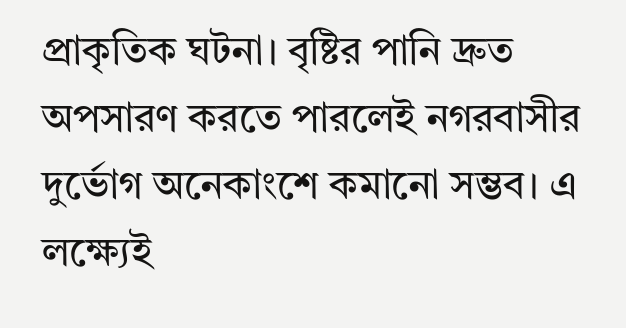প্রাকৃতিক ঘটনা। বৃষ্টির পানি দ্রুত অপসারণ করতে পারলেই নগরবাসীর দুর্ভোগ অনেকাংশে কমানো সম্ভব। এ লক্ষ্যেই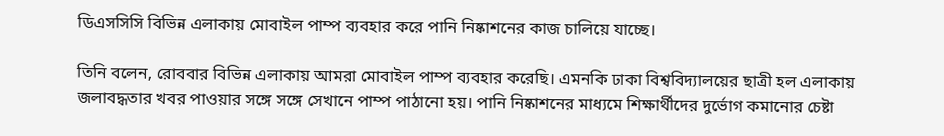ডিএসসিসি বিভিন্ন এলাকায় মোবাইল পাম্প ব্যবহার করে পানি নিষ্কাশনের কাজ চালিয়ে যাচ্ছে।

তিনি বলেন, রোববার বিভিন্ন এলাকায় আমরা মোবাইল পাম্প ব্যবহার করেছি। এমনকি ঢাকা বিশ্ববিদ্যালয়ের ছাত্রী হল এলাকায় জলাবদ্ধতার খবর পাওয়ার সঙ্গে সঙ্গে সেখানে পাম্প পাঠানো হয়। পানি নিষ্কাশনের মাধ্যমে শিক্ষার্থীদের দুর্ভোগ কমানোর চেষ্টা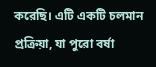করেছি। এটি একটি চলমান প্রক্রিয়া, যা পুরো বর্ষা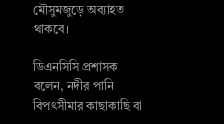মৌসুমজুড়ে অব্যাহত থাকবে।

ডিএনসিসি প্রশাসক বলেন, নদীর পানি বিপৎসীমার কাছাকাছি বা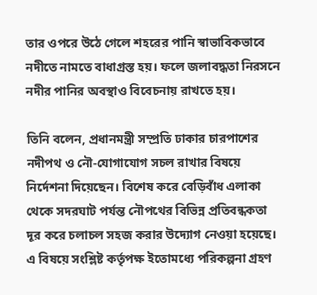তার ওপরে উঠে গেলে শহরের পানি স্বাভাবিকভাবে নদীতে নামতে বাধাগ্রস্ত হয়। ফলে জলাবদ্ধতা নিরসনে নদীর পানির অবস্থাও বিবেচনায় রাখতে হয়।

তিনি বলেন, প্রধানমন্ত্রী সম্প্রতি ঢাকার চারপাশের নদীপথ ও নৌ-যোগাযোগ সচল রাখার বিষয়ে নির্দেশনা দিয়েছেন। বিশেষ করে বেড়িবাঁধ এলাকা থেকে সদরঘাট পর্যন্ত নৌপথের বিভিন্ন প্রতিবন্ধকতা দূর করে চলাচল সহজ করার উদ্যোগ নেওয়া হয়েছে। এ বিষয়ে সংশ্লিষ্ট কর্তৃপক্ষ ইতোমধ্যে পরিকল্পনা গ্রহণ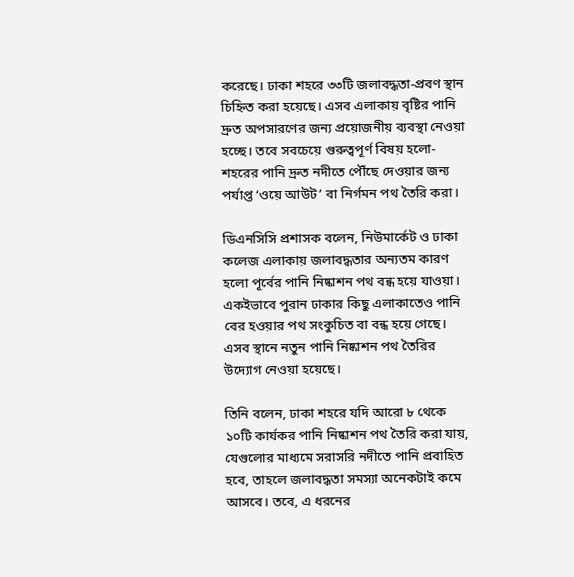করেছে। ঢাকা শহরে ৩৩টি জলাবদ্ধতা-প্রবণ স্থান চিহ্নিত করা হয়েছে। এসব এলাকায় বৃষ্টির পানি দ্রুত অপসারণের জন্য প্রয়োজনীয় ব্যবস্থা নেওয়া হচ্ছে। তবে সবচেয়ে গুরুত্বপূর্ণ বিষয় হলো- শহরের পানি দ্রুত নদীতে পৌঁছে দেওয়ার জন্য পর্যাপ্ত ‘ওয়ে আউট’ বা নির্গমন পথ তৈরি করা।

ডিএনসিসি প্রশাসক বলেন, নিউমার্কেট ও ঢাকা কলেজ এলাকায় জলাবদ্ধতার অন্যতম কারণ হলো পূর্বের পানি নিষ্কাশন পথ বন্ধ হয়ে যাওয়া। একইভাবে পুরান ঢাকার কিছু এলাকাতেও পানি বের হওয়ার পথ সংকুচিত বা বন্ধ হয়ে গেছে। এসব স্থানে নতুন পানি নিষ্কাশন পথ তৈরির উদ্যোগ নেওয়া হয়েছে।

তিনি বলেন, ঢাকা শহরে যদি আরো ৮ থেকে ১০টি কার্যকর পানি নিষ্কাশন পথ তৈরি করা যায়, যেগুলোর মাধ্যমে সরাসরি নদীতে পানি প্রবাহিত হবে, তাহলে জলাবদ্ধতা সমস্যা অনেকটাই কমে আসবে। তবে, এ ধরনের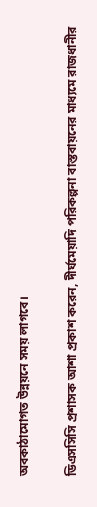অবকাঠামোগত উন্নয়নে সময় লাগবে।

ডিএসসিসি প্রশাসক আশা প্রকাশ করেন, দীর্ঘমেয়াদি পরিকল্পনা বাস্তবায়নের মাধ্যমে রাজধানীর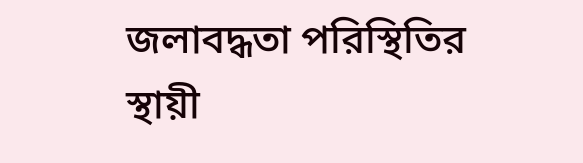জলাবদ্ধতা পরিস্থিতির স্থায়ী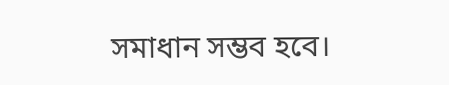সমাধান সম্ভব হবে।